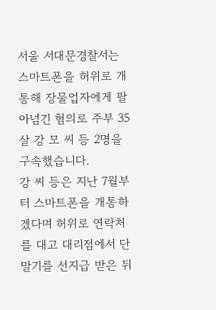서울 서대문경찰서는 스마트폰을 허위로 개통해 장물업자에게 팔아넘긴 혐의로 주부 35살 강 모 씨 등 2명을 구속했습니다.
강 씨 등은 지난 7월부터 스마트폰을 개통하겠다며 허위로 연락처를 대고 대리점에서 단말기를 선지급 받은 뒤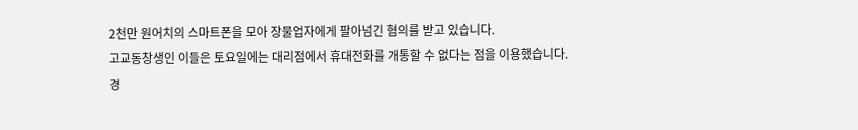2천만 원어치의 스마트폰을 모아 장물업자에게 팔아넘긴 혐의를 받고 있습니다.
고교동창생인 이들은 토요일에는 대리점에서 휴대전화를 개통할 수 없다는 점을 이용했습니다.
경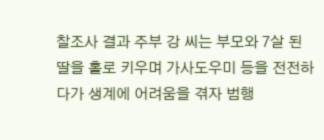찰조사 결과 주부 강 씨는 부모와 7살 된 딸을 홀로 키우며 가사도우미 등을 전전하다가 생계에 어려움을 겪자 범행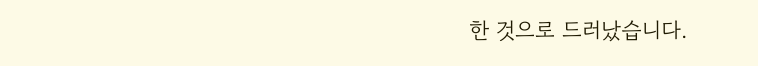한 것으로 드러났습니다.